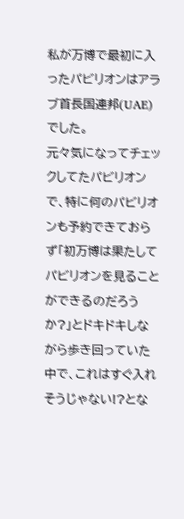私が万博で最初に入ったパビリオンはアラブ首長国連邦(UAE)でした。
元々気になってチェックしてたパビリオンで、特に何のパビリオンも予約できておらず「初万博は果たしてパビリオンを見ることができるのだろうか?」とドキドキしながら歩き回っていた中で、これはすぐ入れそうじゃない!?とな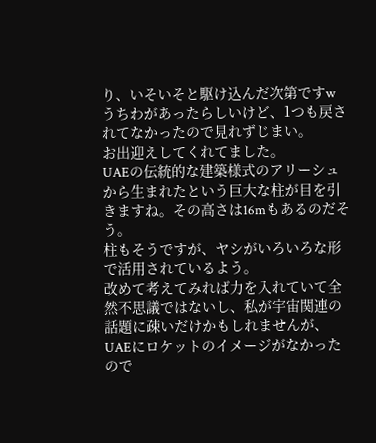り、いそいそと駆け込んだ次第ですw
うちわがあったらしいけど、1つも戻されてなかったので見れずじまい。
お出迎えしてくれてました。
UAEの伝統的な建築様式のアリーシュから生まれたという巨大な柱が目を引きますね。その高さは16mもあるのだそう。
柱もそうですが、ヤシがいろいろな形で活用されているよう。
改めて考えてみれば力を入れていて全然不思議ではないし、私が宇宙関連の話題に疎いだけかもしれませんが、UAEにロケットのイメージがなかったので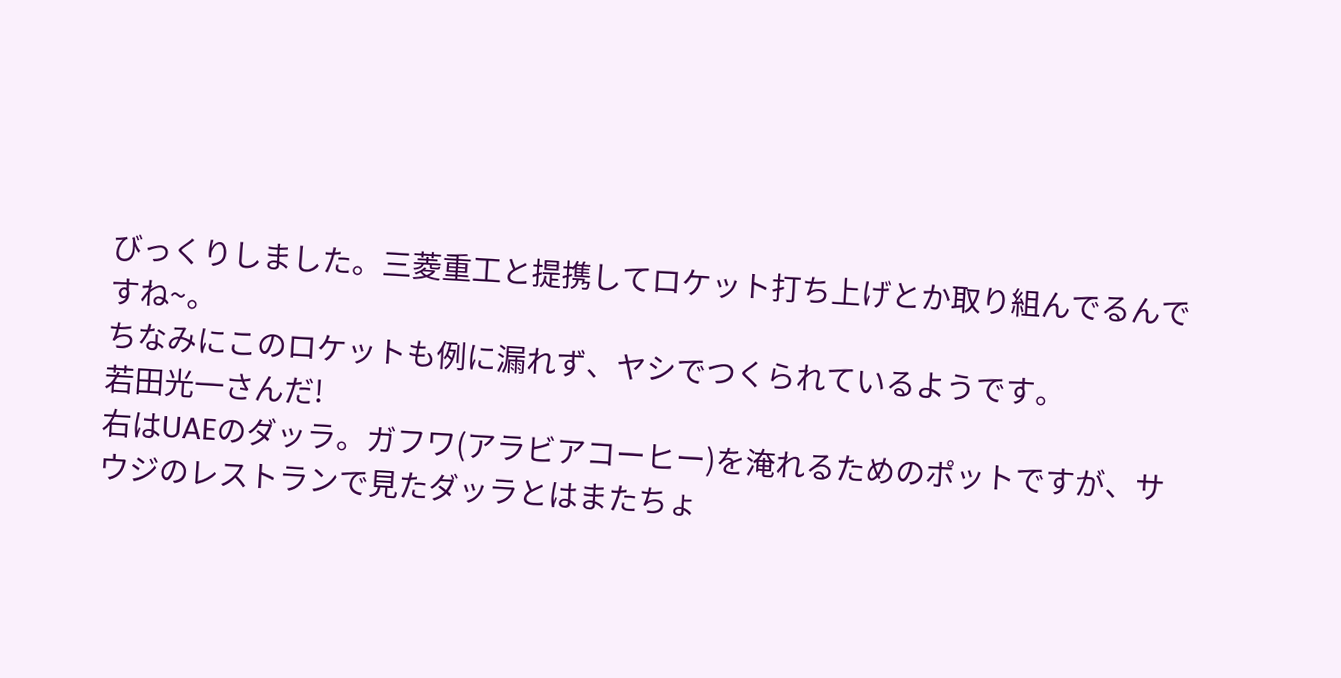びっくりしました。三菱重工と提携してロケット打ち上げとか取り組んでるんですね~。
ちなみにこのロケットも例に漏れず、ヤシでつくられているようです。
若田光一さんだ!
右はUAEのダッラ。ガフワ(アラビアコーヒー)を淹れるためのポットですが、サウジのレストランで見たダッラとはまたちょ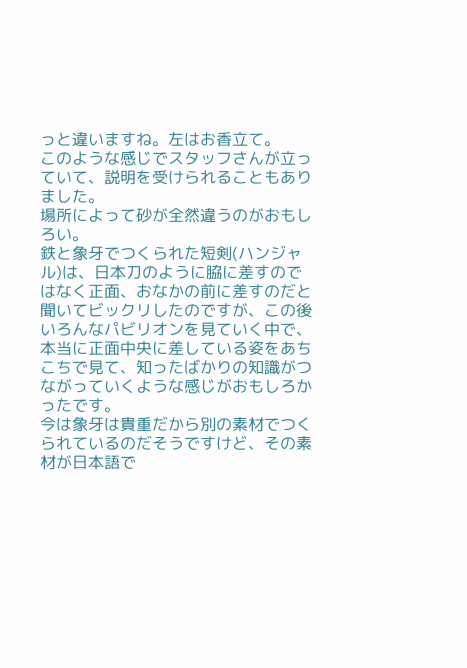っと違いますね。左はお香立て。
このような感じでスタッフさんが立っていて、説明を受けられることもありました。
場所によって砂が全然違うのがおもしろい。
鉄と象牙でつくられた短剣(ハンジャル)は、日本刀のように脇に差すのではなく正面、おなかの前に差すのだと聞いてビックリしたのですが、この後いろんなパビリオンを見ていく中で、本当に正面中央に差している姿をあちこちで見て、知ったばかりの知識がつながっていくような感じがおもしろかったです。
今は象牙は貴重だから別の素材でつくられているのだそうですけど、その素材が日本語で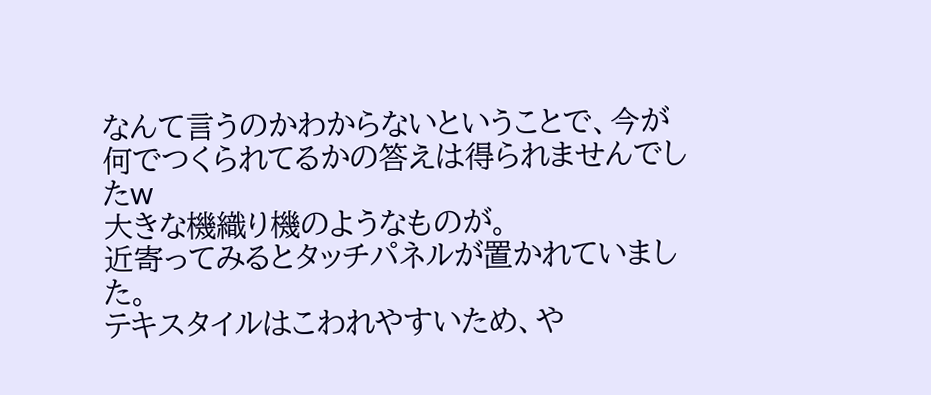なんて言うのかわからないということで、今が何でつくられてるかの答えは得られませんでしたw
大きな機織り機のようなものが。
近寄ってみるとタッチパネルが置かれていました。
テキスタイルはこわれやすいため、や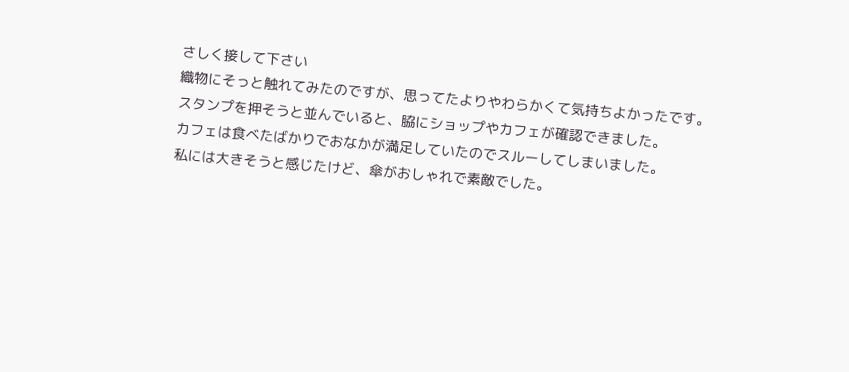さしく接して下さい
織物にそっと触れてみたのですが、思ってたよりやわらかくて気持ちよかったです。
スタンプを押そうと並んでいると、脇にショップやカフェが確認できました。
カフェは食べたばかりでおなかが満足していたのでスルーしてしまいました。
私には大きそうと感じたけど、傘がおしゃれで素敵でした。